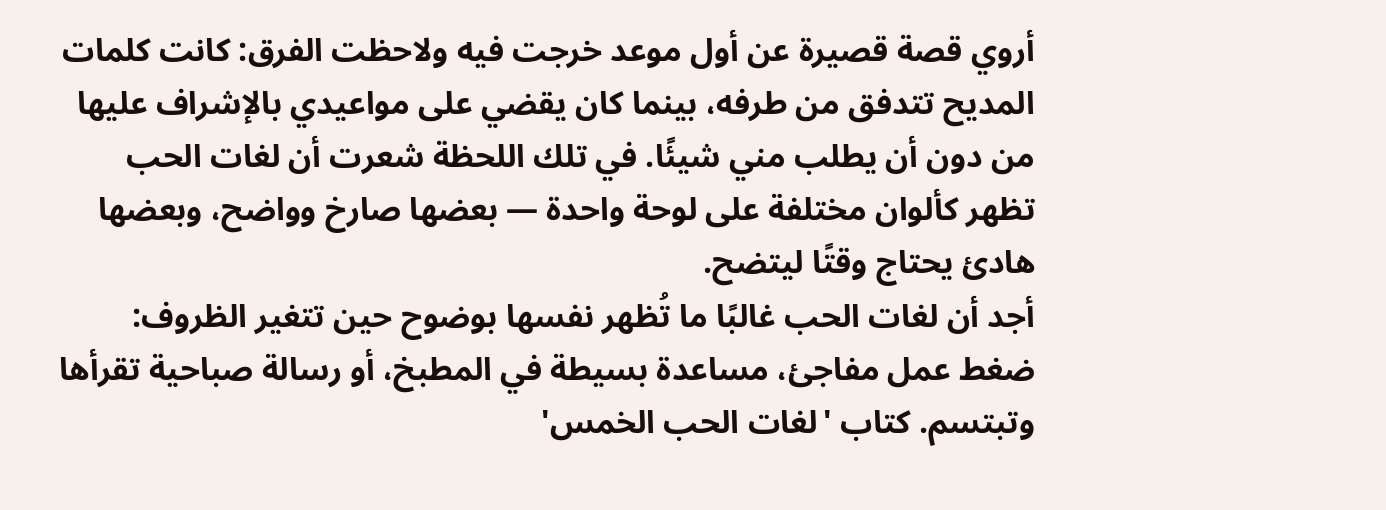أروي قصة قصيرة عن أول موعد خرجت فيه ولاحظت الفرق: كانت كلمات المديح تتدفق من طرفه، بينما كان يقضي على مواعيدي بالإشراف عليها من دون أن يطلب مني شيئًا. في تلك اللحظة شعرت أن لغات الحب تظهر كألوان مختلفة على لوحة واحدة — بعضها صارخ وواضح، وبعضها هادئ يحتاج وقتًا ليتضح.
أجد أن لغات الحب غالبًا ما تُظهر نفسها بوضوح حين تتغير الظروف: ضغط عمل مفاجئ، مساعدة بسيطة في المطبخ، أو رسالة صباحية تقرأها وتبتسم. كتاب 'لغات الحب الخمس'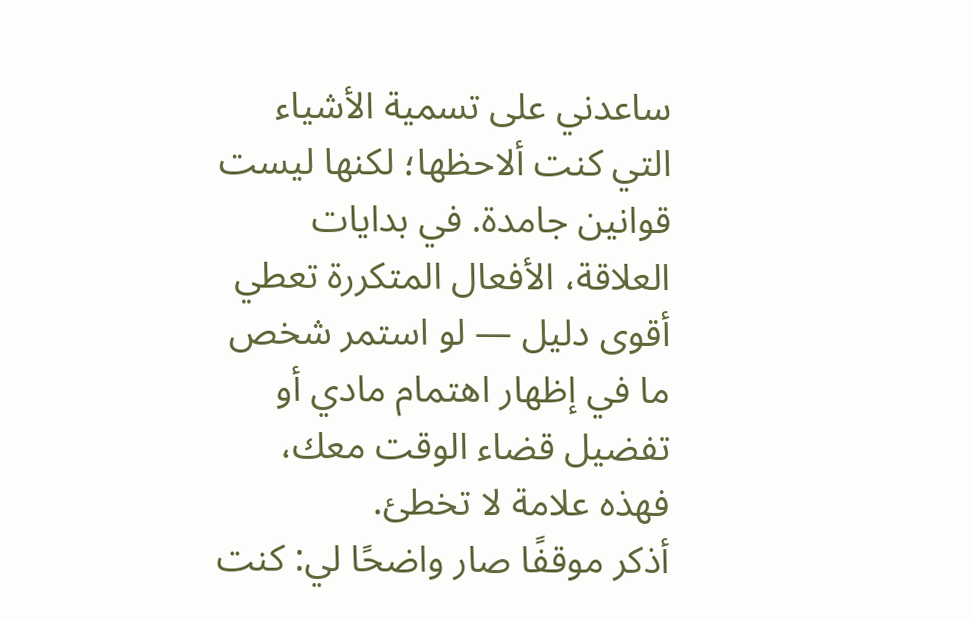ساعدني على تسمية الأشياء التي كنت ألاحظها؛ لكنها ليست قوانين جامدة. في بدايات العلاقة، الأفعال المتكررة تعطي أقوى دليل — لو استمر شخص ما في إظهار اهتمام مادي أو تفضيل قضاء الوقت معك، فهذه علامة لا تخطئ.
أذكر موقفًا صار واضحًا لي: كنت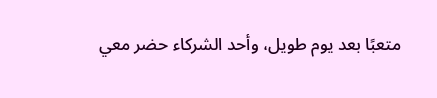متعبًا بعد يوم طويل، وأحد الشركاء حضر معي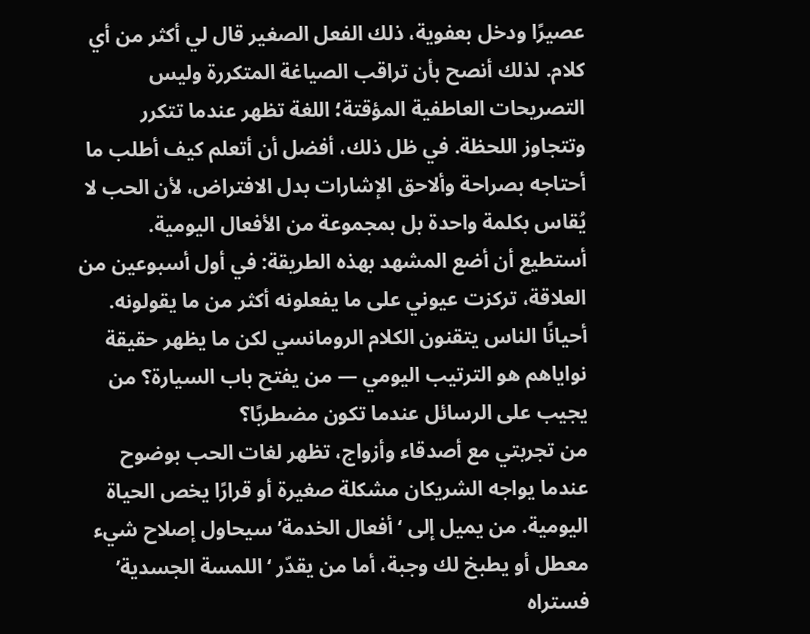عصيرًا ودخل بعفوية، ذلك الفعل الصغير قال لي أكثر من أي كلام. لذلك أنصح بأن تراقب الصياغة المتكررة وليس التصريحات العاطفية المؤقتة؛ اللغة تظهر عندما تتكرر وتتجاوز اللحظة. في ظل ذلك، أفضل أن أتعلم كيف أطلب ما أحتاجه بصراحة وألاحق الإشارات بدل الافتراض، لأن الحب لا يُقاس بكلمة واحدة بل بمجموعة من الأفعال اليومية.
أستطيع أن أضع المشهد بهذه الطريقة: في أول أسبوعين من العلاقة، تركزت عيوني على ما يفعلونه أكثر من ما يقولونه. أحيانًا الناس يتقنون الكلام الرومانسي لكن ما يظهر حقيقة نواياهم هو الترتيب اليومي — من يفتح باب السيارة؟ من يجيب على الرسائل عندما تكون مضطربًا؟
من تجربتي مع أصدقاء وأزواج، تظهر لغات الحب بوضوح عندما يواجه الشريكان مشكلة صغيرة أو قرارًا يخص الحياة اليومية. من يميل إلى ‘أفعال الخدمة’ سيحاول إصلاح شيء معطل أو يطبخ لك وجبة، أما من يقدّر ‘اللمسة الجسدية’ فستراه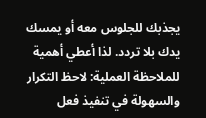يجذبك للجلوس معه أو يمسك يدك بلا تردد. لذا أعطي أهمية للملاحظة العملية: لاحظ التكرار والسهولة في تنفيذ فعل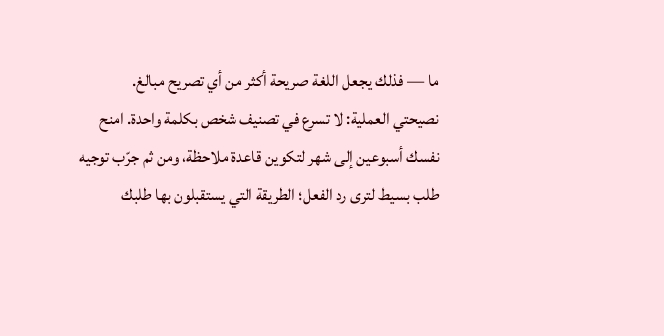ما — فذلك يجعل اللغة صريحة أكثر من أي تصريح مبالغ.
نصيحتي العملية: لا تسرع في تصنيف شخص بكلمة واحدة. امنح نفسك أسبوعين إلى شهر لتكوين قاعدة ملاحظة، ومن ثم جرّب توجيه طلب بسيط لترى رد الفعل؛ الطريقة التي يستقبلون بها طلبك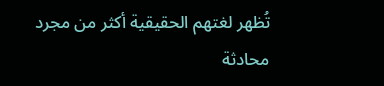تُظهر لغتهم الحقيقية أكثر من مجرد محادثة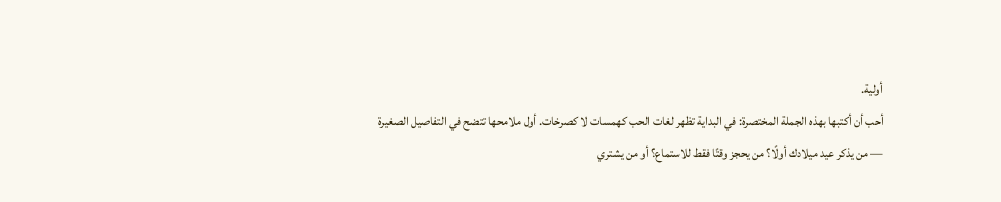أولية.
أحب أن أكتبها بهذه الجملة المختصرة: في البداية تظهر لغات الحب كهمسات لا كصرخات. أول ملامحها تتضح في التفاصيل الصغيرة — من يذكر عيد ميلادك أولًا؟ من يحجز وقتًا فقط للاستماع؟ أو من يشتري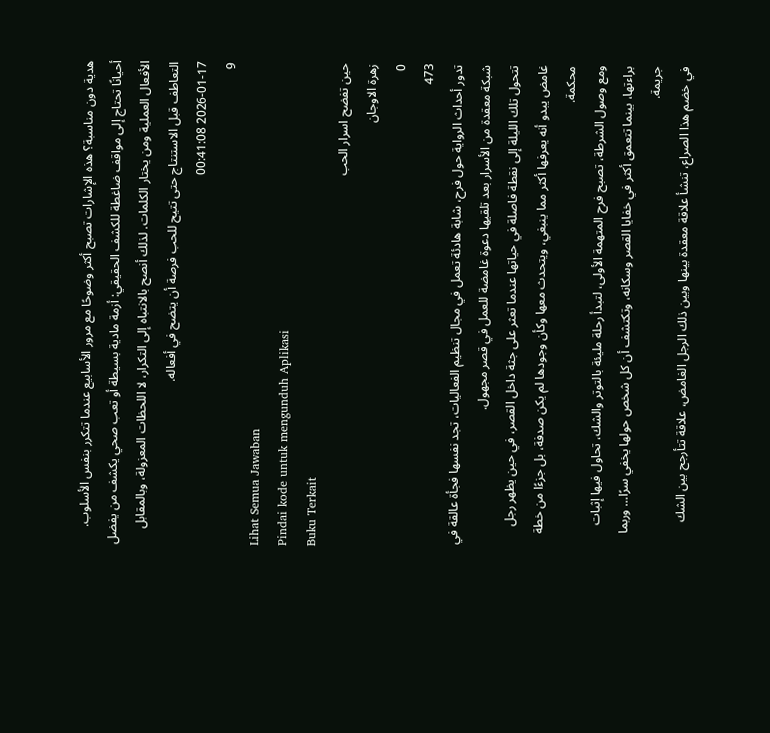هدية دون مناسبة؟ هذه الإشارات تصبح أكثر وضوحًا مع مرور الأسابيع عندما تتكرر بنفس الأسلوب.
أحيانًا تحتاج إلى مواقف ضاغطة للكشف الحقيقي: أزمة مادية بسيطة أو تعب صحي يكشف من يفضل الأفعال العملية ومن يختار الكلمات. لذلك أنصح بالانتباه إلى التكرار، لا اللحظات المعزولة، وبالمقابل التعاطف قبل الاستنتاج حتى تتيح للحب فرصة أن يتضح في أفعاله.
2026-01-17 00:41:08
9
Lihat Semua Jawaban
Pindai kode untuk mengunduh Aplikasi
Buku Terkait
حين تفضح اسرار الحب
زهرة الاوجان
0
473
تدور أحداث الرواية حول فرح، شابة هادئة تعمل في مجال تنظيم الفعاليات، تجد نفسها فجأة عالقة في شبكة معقدة من الأسرار بعد تلقيها دعوة غامضة للعمل في قصر مجهول.
تتحول تلك الليلة إلى نقطة فاصلة في حياتها عندما تعثر على جثة داخل القصر، في حين يظهر رجل غامض يبدو أنه يعرفها أكثر مما ينبغي، ويتحدث معها وكأن وجودها لم يكن صدفة، بل جزءًا من خطة محكمة.
ومع وصول الشرطة، تصبح فرح المتهمة الأولى، لتبدأ رحلة مليئة بالتوتر والشك، تحاول فيها إثبات براءتها، بينما تتعمق أكثر في خفايا القصر وسكانه، وتكتشف أن كل شخص حولها يخفي سرًا… وربما جريمة.
في خضم هذا الصراع، تنشأ علاقة معقدة بينها وبين ذلك الرجل الغامض، علاقة تتأرجح بين الشك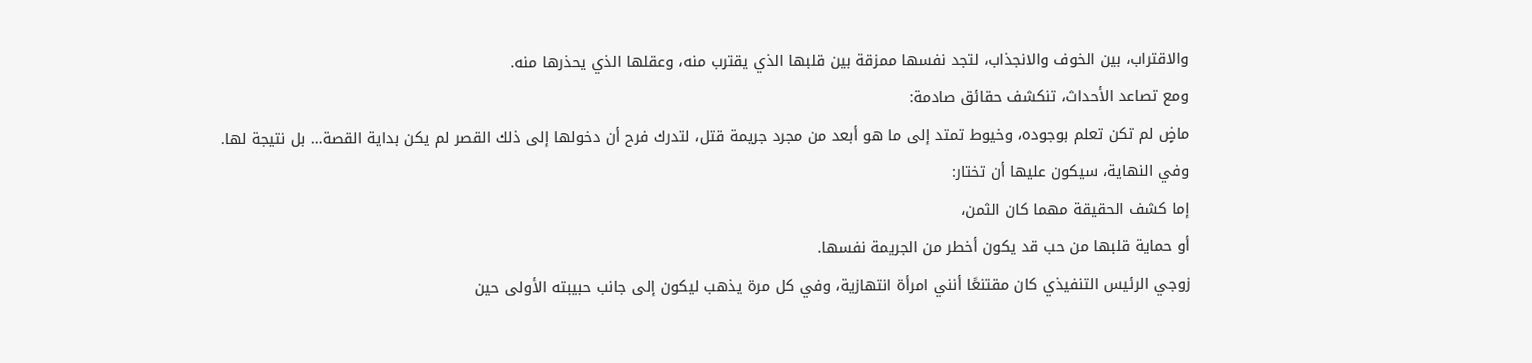والاقتراب، بين الخوف والانجذاب، لتجد نفسها ممزقة بين قلبها الذي يقترب منه، وعقلها الذي يحذرها منه.
ومع تصاعد الأحداث، تنكشف حقائق صادمة:
ماضٍ لم تكن تعلم بوجوده، وخيوط تمتد إلى ما هو أبعد من مجرد جريمة قتل، لتدرك فرح أن دخولها إلى ذلك القصر لم يكن بداية القصة… بل نتيجة لها.
وفي النهاية، سيكون عليها أن تختار:
إما كشف الحقيقة مهما كان الثمن،
أو حماية قلبها من حب قد يكون أخطر من الجريمة نفسها.
زوجي الرئيس التنفيذي كان مقتنعًا أنني امرأة انتهازية، وفي كل مرة يذهب ليكون إلى جانب حبيبته الأولى حين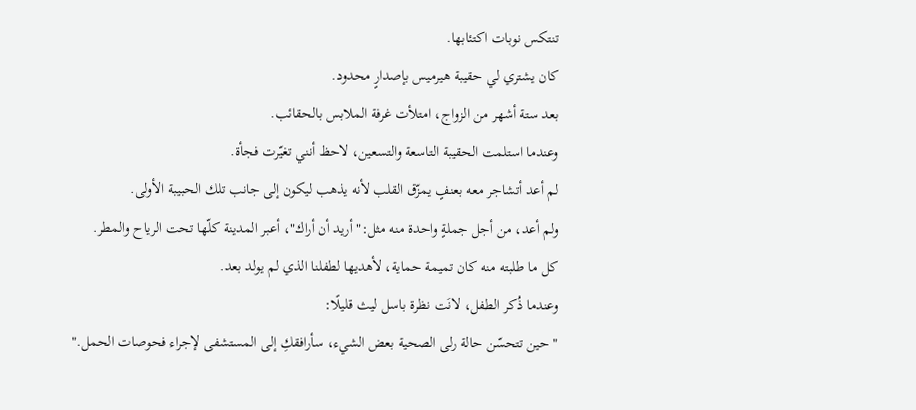تنتكس نوبات اكتئابها.
كان يشتري لي حقيبة هيرميس بإصدارٍ محدود.
بعد ستة أشهر من الزواج، امتلأت غرفة الملابس بالحقائب.
وعندما استلمت الحقيبة التاسعة والتسعين، لاحظ أنني تغيّرت فجأة.
لم أعد أتشاجر معه بعنفٍ يمزّق القلب لأنه يذهب ليكون إلى جانب تلك الحبيبة الأولى.
ولم أعد، من أجل جملةٍ واحدة منه مثل:" أريد أن أراك"، أعبر المدينة كلّها تحت الرياح والمطر.
كل ما طلبته منه كان تميمة حماية، لأهديها لطفلنا الذي لم يولد بعد.
وعندما ذُكر الطفل، لانَت نظرة باسل ليث قليلًا:
" حين تتحسّن حالة رلى الصحية بعض الشيء، سأرافقكِ إلى المستشفى لإجراء فحوصات الحمل."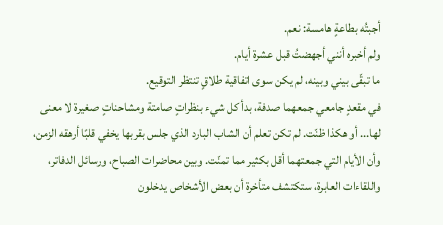أجبتُه بطاعةٍ هامسة: نعم.
ولم أخبره أنني أجهضتُ قبل عشرة أيام.
ما تبقّى بيني وبينه، لم يكن سوى اتفاقية طلاقٍ تنتظر التوقيع.
في مقعدٍ جامعي جمعهما صدفة، بدأ كل شيء بنظراتٍ صامتة ومشاحناتٍ صغيرة لا معنى لها... أو هكذا ظنّت. لم تكن تعلم أن الشاب البارد الذي جلس بقربها يخفي قلبًا أرهقه الزمن، وأن الأيام التي جمعتهما أقل بكثير مما تمنّت. وبين محاضرات الصباح، ورسائل الدفاتر، واللقاءات العابرة، ستكتشف متأخرة أن بعض الأشخاص يدخلون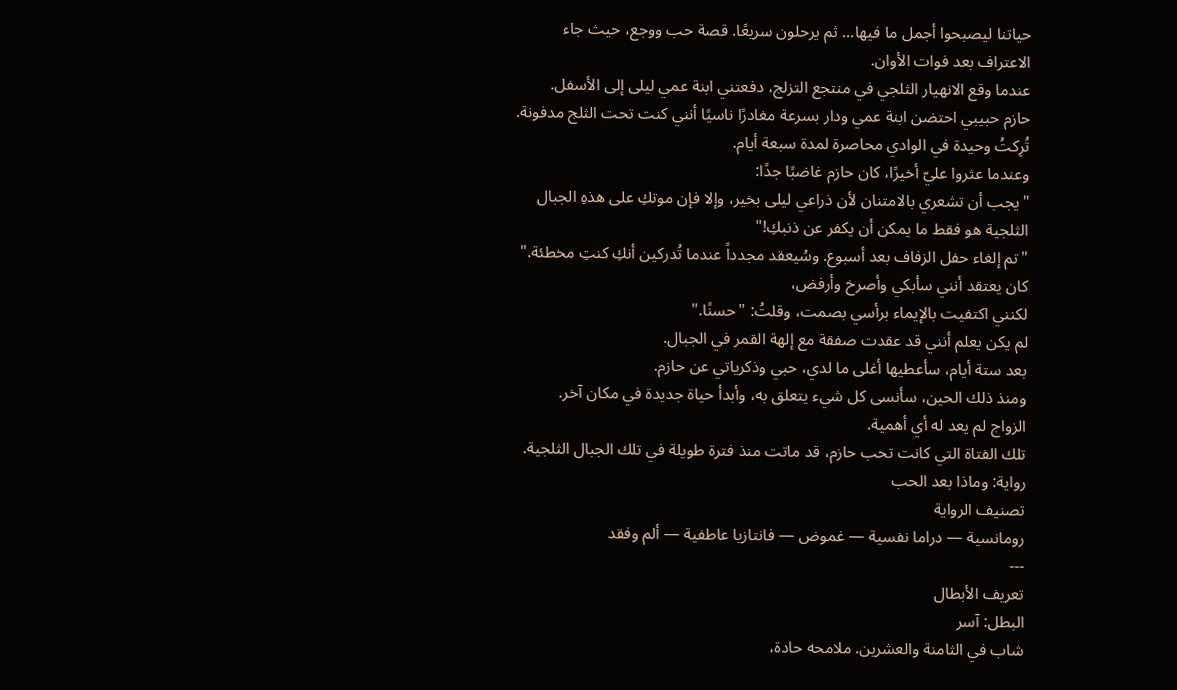حياتنا ليصبحوا أجمل ما فيها... ثم يرحلون سريعًا. قصة حب ووجع، حيث جاء الاعتراف بعد فوات الأوان.
عندما وقع الانهيار الثلجي في منتجع التزلج، دفعتني ابنة عمي ليلى إلى الأسفل.
حازم حبيبي احتضن ابنة عمي ودار بسرعة مغادرًا ناسيًا أنني كنت تحت الثلج مدفونة.
تُرِكتُ وحيدة في الوادي محاصرة لمدة سبعة أيام.
وعندما عثروا عليّ أخيرًا، كان حازم غاضبًا جدًا:
"يجب أن تشعري بالامتنان لأن ذراعي ليلى بخير، وإلا فإن موتكِ على هذهِ الجبال الثلجية هو فقط ما يمكن أن يكفر عن ذنبكِ!"
"تم إلغاء حفل الزفاف بعد أسبوع. وسُيعقد مجدداً عندما تُدركين أنكِ كنتِ مخطئة."
كان يعتقد أنني سأبكي وأصرخ وأرفض،
لكنني اكتفيت بالإيماء برأسي بصمت، وقلتُ: "حسنًا."
لم يكن يعلم أنني قد عقدت صفقة مع إلهة القمر في الجبال.
بعد ستة أيام، سأعطيها أغلى ما لدي، حبي وذكرياتي عن حازم.
ومنذ ذلك الحين، سأنسى كل شيء يتعلق به، وأبدأ حياة جديدة في مكان آخر.
الزواج لم يعد له أي أهمية.
تلك الفتاة التي كانت تحب حازم، قد ماتت منذ فترة طويلة في تلك الجبال الثلجية.
رواية: وماذا بعد الحب
تصنيف الرواية
رومانسية — دراما نفسية — غموض — فانتازيا عاطفية — ألم وفقد
---
تعريف الأبطال
البطل: آسر
شاب في الثامنة والعشرين. ملامحه حادة،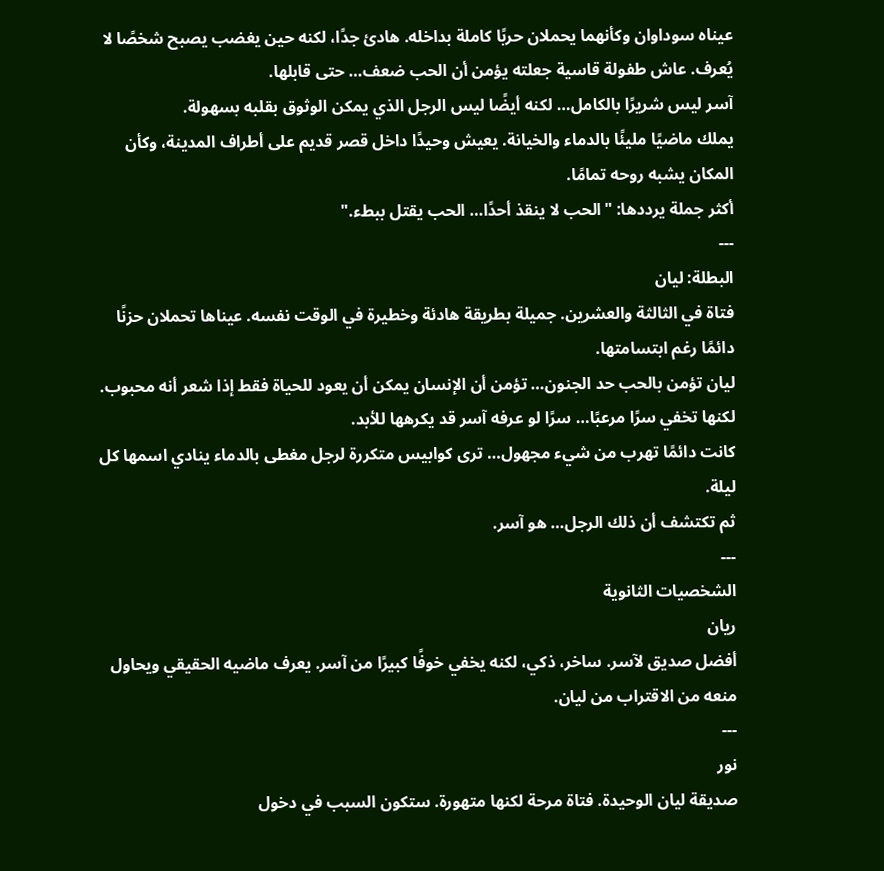عيناه سوداوان وكأنهما يحملان حربًا كاملة بداخله. هادئ جدًا، لكنه حين يغضب يصبح شخصًا لا يُعرف. عاش طفولة قاسية جعلته يؤمن أن الحب ضعف… حتى قابلها.
آسر ليس شريرًا بالكامل… لكنه أيضًا ليس الرجل الذي يمكن الوثوق بقلبه بسهولة.
يملك ماضيًا مليئًا بالدماء والخيانة. يعيش وحيدًا داخل قصر قديم على أطراف المدينة، وكأن المكان يشبه روحه تمامًا.
أكثر جملة يرددها: "الحب لا ينقذ أحدًا… الحب يقتل ببطء."
---
البطلة: ليان
فتاة في الثالثة والعشرين. جميلة بطريقة هادئة وخطيرة في الوقت نفسه. عيناها تحملان حزنًا دائمًا رغم ابتسامتها.
ليان تؤمن بالحب حد الجنون… تؤمن أن الإنسان يمكن أن يعود للحياة فقط إذا شعر أنه محبوب.
لكنها تخفي سرًا مرعبًا… سرًا لو عرفه آسر قد يكرهها للأبد.
كانت دائمًا تهرب من شيء مجهول… ترى كوابيس متكررة لرجل مغطى بالدماء ينادي اسمها كل ليلة.
ثم تكتشف أن ذلك الرجل… هو آسر.
---
الشخصيات الثانوية
ريان
أفضل صديق لآسر. ساخر، ذكي، لكنه يخفي خوفًا كبيرًا من آسر. يعرف ماضيه الحقيقي ويحاول منعه من الاقتراب من ليان.
---
نور
صديقة ليان الوحيدة. فتاة مرحة لكنها متهورة. ستكون السبب في دخول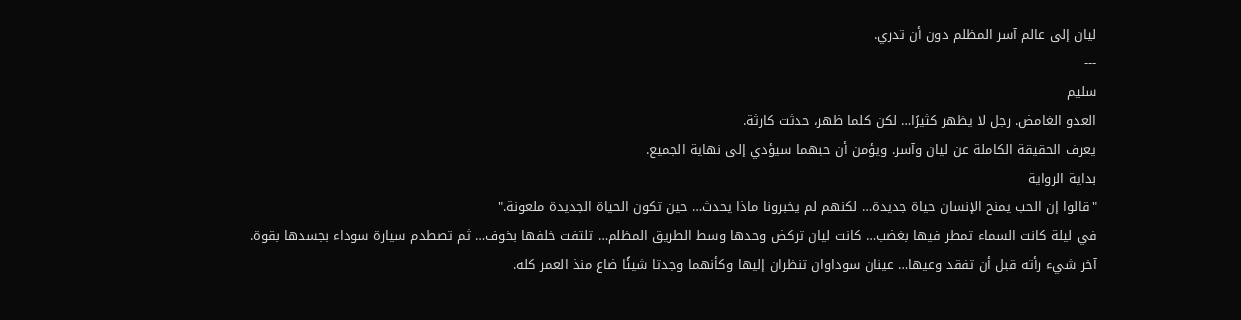ليان إلى عالم آسر المظلم دون أن تدري.
---
سليم
العدو الغامض. رجل لا يظهر كثيرًا… لكن كلما ظهر، حدثت كارثة.
يعرف الحقيقة الكاملة عن ليان وآسر. ويؤمن أن حبهما سيؤدي إلى نهاية الجميع.
بداية الرواية
"قالوا إن الحب يمنح الإنسان حياة جديدة… لكنهم لم يخبرونا ماذا يحدث… حين تكون الحياة الجديدة ملعونة."
في ليلة كانت السماء تمطر فيها بغضب… كانت ليان تركض وحدها وسط الطريق المظلم… تلتفت خلفها بخوف… ثم تصطدم سيارة سوداء بجسدها بقوة.
آخر شيء رأته قبل أن تفقد وعيها… عينان سوداوان تنظران إليها وكأنهما وجدتا شيئًا ضاع منذ العمر كله.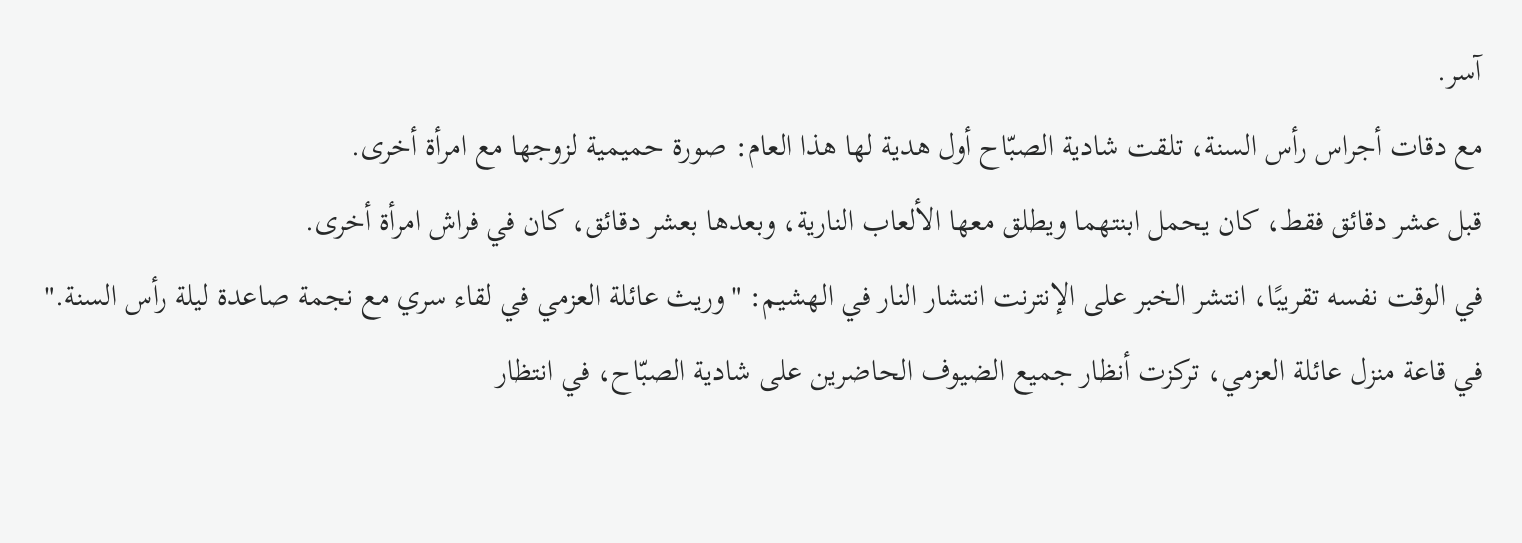آسر.
مع دقات أجراس رأس السنة، تلقت شادية الصبّاح أول هدية لها هذا العام: صورة حميمية لزوجها مع امرأة أخرى.
قبل عشر دقائق فقط، كان يحمل ابنتهما ويطلق معها الألعاب النارية، وبعدها بعشر دقائق، كان في فراش امرأة أخرى.
في الوقت نفسه تقريبًا، انتشر الخبر على الإنترنت انتشار النار في الهشيم: "وريث عائلة العزمي في لقاء سري مع نجمة صاعدة ليلة رأس السنة."
في قاعة منزل عائلة العزمي، تركزت أنظار جميع الضيوف الحاضرين على شادية الصبّاح، في انتظار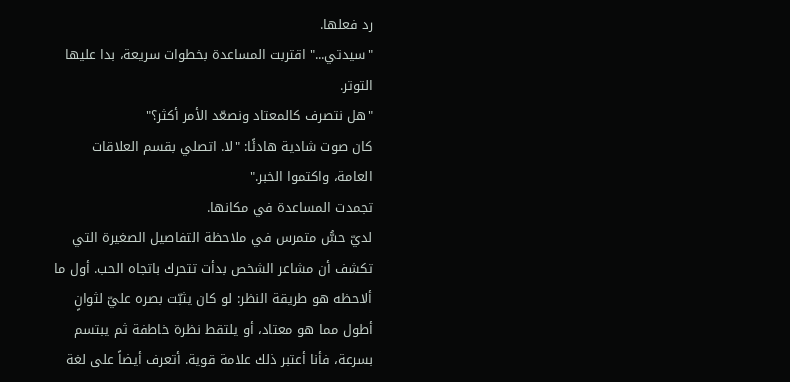رد فعلها.
"سيدتي..." اقتربت المساعدة بخطوات سريعة، بدا عليها التوتر.
"هل نتصرف كالمعتاد ونصعّد الأمر أكثر؟"
كان صوت شادية هادئًا: "لا. اتصلي بقسم العلاقات العامة، واكتموا الخبر."
تجمدت المساعدة في مكانها.
لديّ حسُّ متمرس في ملاحظة التفاصيل الصغيرة التي تكشف أن مشاعر الشخص بدأت تتحرك باتجاه الحب. أول ما ألاحظه هو طريقة النظر: لو كان يثبّت بصره عليّ لثوانٍ أطول مما هو معتاد، أو يلتقط نظرة خاطفة ثم يبتسم بسرعة، فأنا أعتبر ذلك علامة قوية. أتعرف أيضاً على لغة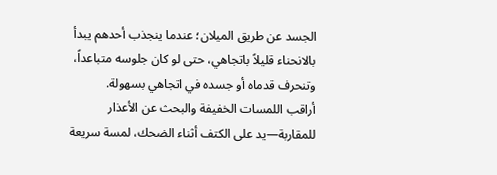الجسد عن طريق الميلان؛ عندما ينجذب أحدهم يبدأ بالانحناء قليلاً باتجاهي، حتى لو كان جلوسه متباعداً، وتنحرف قدماه أو جسده في اتجاهي بسهولة.
أراقب اللمسات الخفيفة والبحث عن الأعذار للمقاربة—يد على الكتف أثناء الضحك، لمسة سريعة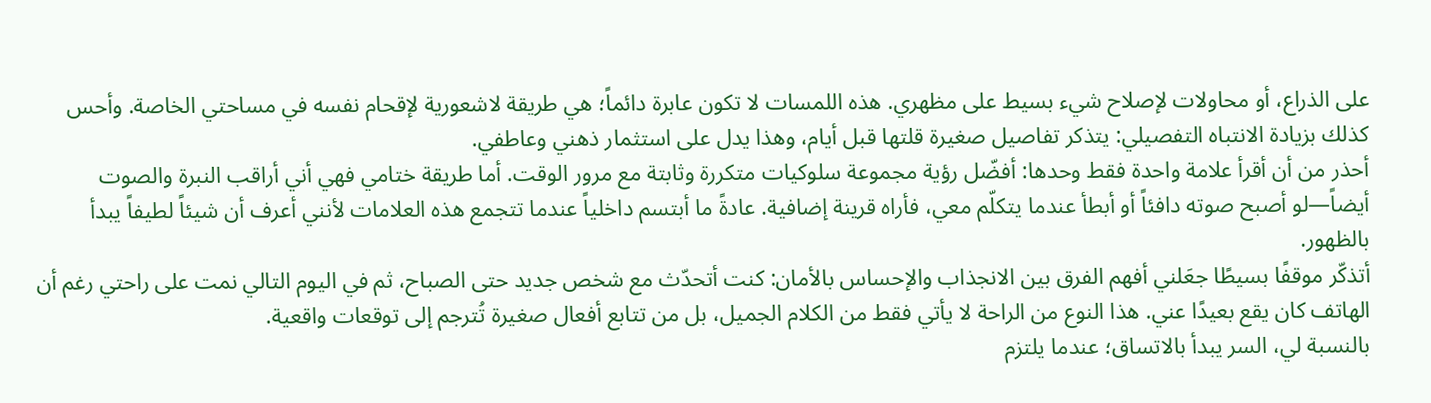على الذراع، أو محاولات لإصلاح شيء بسيط على مظهري. هذه اللمسات لا تكون عابرة دائماً؛ هي طريقة لاشعورية لإقحام نفسه في مساحتي الخاصة. وأحس كذلك بزيادة الانتباه التفصيلي: يتذكر تفاصيل صغيرة قلتها قبل أيام، وهذا يدل على استثمار ذهني وعاطفي.
أحذر من أن أقرأ علامة واحدة فقط وحدها: أفضّل رؤية مجموعة سلوكيات متكررة وثابتة مع مرور الوقت. أما طريقة ختامي فهي أني أراقب النبرة والصوت أيضاً—لو أصبح صوته دافئاً أو أبطأ عندما يتكلّم معي، فأراه قرينة إضافية. عادةً ما أبتسم داخلياً عندما تتجمع هذه العلامات لأنني أعرف أن شيئاً لطيفاً يبدأ بالظهور.
أتذكّر موقفًا بسيطًا جعَلني أفهم الفرق بين الانجذاب والإحساس بالأمان: كنت أتحدّث مع شخص جديد حتى الصباح، ثم في اليوم التالي نمت على راحتي رغم أن الهاتف كان يقع بعيدًا عني. هذا النوع من الراحة لا يأتي فقط من الكلام الجميل، بل من تتابع أفعال صغيرة تُترجم إلى توقعات واقعية.
بالنسبة لي، السر يبدأ بالاتساق؛ عندما يلتزم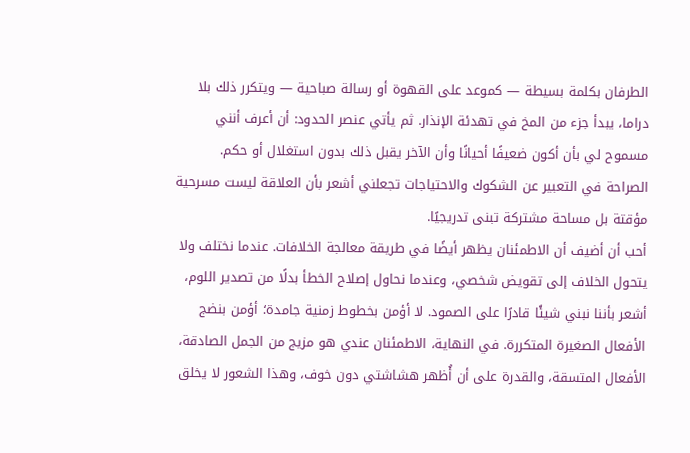الطرفان بكلمة بسيطة — كموعد على القهوة أو رسالة صباحية — ويتكرر ذلك بلا دراما، يبدأ جزء من المخ في تهدئة الإنذار. ثم يأتي عنصر الحدود: أن أعرف أنني مسموح لي بأن أكون ضعيفًا أحيانًا وأن الآخر يقبل ذلك بدون استغلال أو حكم. الصراحة في التعبير عن الشكوك والاحتياجات تجعلني أشعر بأن العلاقة ليست مسرحية مؤقتة بل مساحة مشتركة تبنى تدريجيًا.
أحب أن أضيف أن الاطمئنان يظهر أيضًا في طريقة معالجة الخلافات. عندما نختلف ولا يتحول الخلاف إلى تقويض شخصي، وعندما نحاول إصلاح الخطأ بدلًا من تصدير اللوم، أشعر بأننا نبني شيئًا قادرًا على الصمود. لا أؤمن بخطوط زمنية جامدة؛ أؤمن بنضج الأفعال الصغيرة المتكررة. في النهاية، الاطمئنان عندي هو مزيج من الجمل الصادقة، الأفعال المتسقة، والقدرة على أن أُظهر هشاشتي دون خوف، وهذا الشعور لا يخلق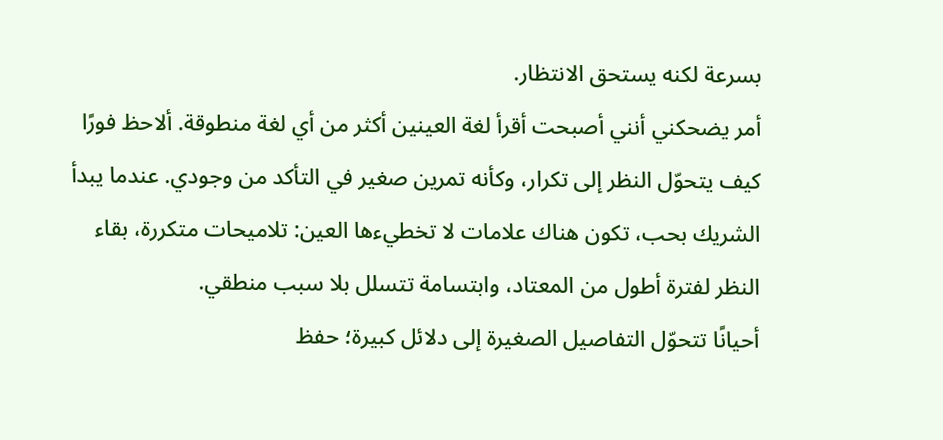بسرعة لكنه يستحق الانتظار.
أمر يضحكني أنني أصبحت أقرأ لغة العينين أكثر من أي لغة منطوقة. ألاحظ فورًا كيف يتحوّل النظر إلى تكرار، وكأنه تمرين صغير في التأكد من وجودي. عندما يبدأ الشريك بحب، تكون هناك علامات لا تخطيءها العين: تلاميحات متكررة، بقاء النظر لفترة أطول من المعتاد، وابتسامة تتسلل بلا سبب منطقي.
أحيانًا تتحوّل التفاصيل الصغيرة إلى دلائل كبيرة؛ حفظ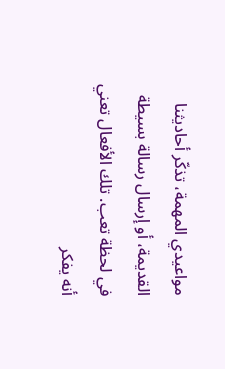مواعيدي المهمة، تذكّر أحاديثنا القديمة، أو إرسال رسالة بسيطة في لحظة تعب. تلك الأفعال تعني أنه يفكر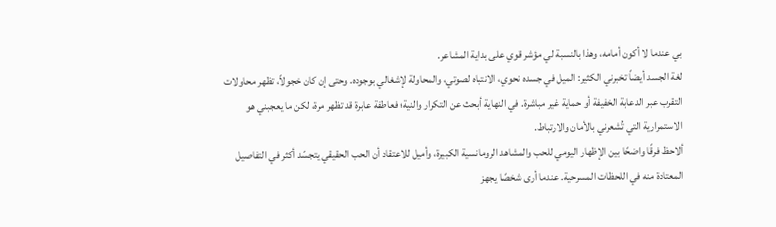بي عندما لا أكون أمامه، وهذا بالنسبة لي مؤشر قوي على بداية المشاعر.
لغة الجسد أيضاً تخبرني الكثير: الميل في جسده نحوي، الانتباه لصوتي، والمحاولة لإشغالي بوجوده. وحتى إن كان خجولاً، تظهر محاولات التقرب عبر الدعابة الخفيفة أو حماية غير مباشرة. في النهاية أبحث عن التكرار والنية؛ فعاطفة عابرة قد تظهر مرة، لكن ما يعجبني هو الاستمرارية التي تُشعرني بالأمان والارتباط.
ألاحظ فرقًا واضحًا بين الإظهار اليومي للحب والمشاهد الرومانسية الكبيرة، وأميل للاعتقاد أن الحب الحقيقي يتجسّد أكثر في التفاصيل المعتادة منه في اللحظات المسرحية. عندما أرى شخصًا يجهز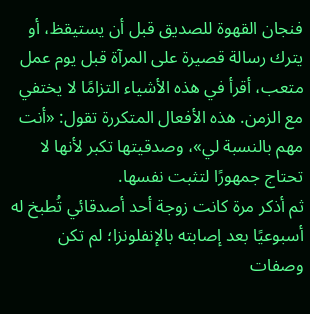فنجان القهوة للصديق قبل أن يستيقظ، أو يترك رسالة قصيرة على المرآة قبل يوم عمل متعب، أقرأ في هذه الأشياء التزامًا لا يختفي مع الزمن. هذه الأفعال المتكررة تقول: «أنت مهم بالنسبة لي»، وصدقيتها تكبر لأنها لا تحتاج جمهورًا لتثبت نفسها.
ثم أذكر مرة كانت زوجة أحد أصدقائي تُطبخ له أسبوعيًا بعد إصابته بالإنفلونزا؛ لم تكن وصفات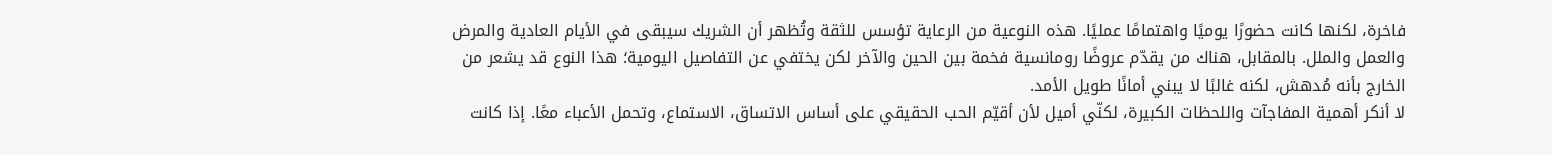فاخرة، لكنها كانت حضورًا يوميًا واهتمامًا عمليًا. هذه النوعية من الرعاية تؤسس للثقة وتُظهر أن الشريك سيبقى في الأيام العادية والمرض والعمل والملل. بالمقابل، هناك من يقدّم عروضًا رومانسية فخمة بين الحين والآخر لكن يختفي عن التفاصيل اليومية؛ هذا النوع قد يشعر من الخارج بأنه مُدهش، لكنه غالبًا لا يبني أمانًا طويل الأمد.
لا أنكر أهمية المفاجآت واللحظات الكبيرة، لكنّي أميل لأن أقيّم الحب الحقيقي على أساس الاتساق، الاستماع، وتحمل الأعباء معًا. إذا كانت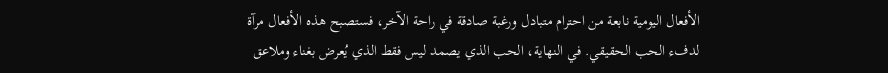الأفعال اليومية نابعة من احترام متبادل ورغبة صادقة في راحة الآخر، فستصبح هذه الأفعال مرآة لدفء الحب الحقيقي. في النهاية، الحب الذي يصمد ليس فقط الذي يُعرض بغناء وملاعق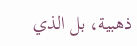ذهبية، بل الذي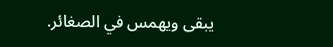يبقى ويهمس في الصغائر.